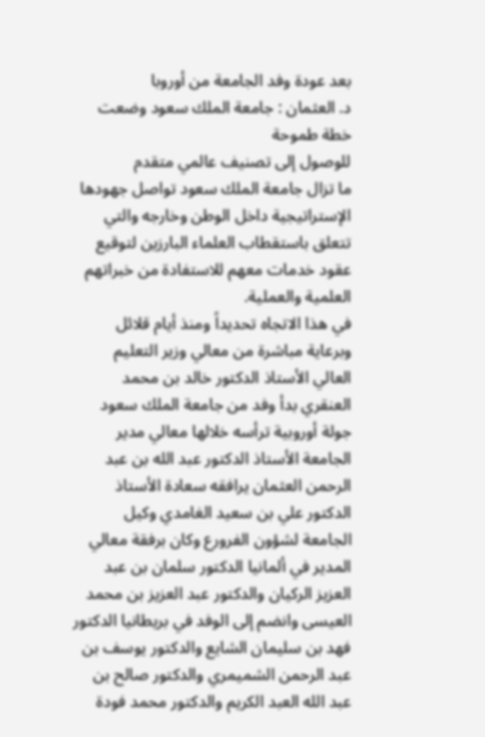بعد عودة وفد الجامعة من أوروبا
د. العثمان : جامعة الملك سعود وضعت خطة طموحة
للوصول إلى تصنيف عالمي متقدم
ما تزال جامعة الملك سعود تواصل جهودها الإستراتيجية داخل الوطن وخارجه والتي تتعلق باستقطاب العلماء البارزين لتوقيع عقود خدمات معهم للاستفادة من خبراتهم العلمية والعملية.
في هذا الاتجاه تحديداً ومنذ أيام قلائل وبرعاية مباشرة من معالي وزير التعليم العالي الأستاذ الدكتور خالد بن محمد العنقري بدأ وفد من جامعة الملك سعود جولة أوروبية ترأسه خلالها معالي مدير الجامعة الأستاذ الدكتور عبد الله بن عبد الرحمن العثمان يرافقه سعادة الأستاذ الدكتور علي بن سعيد الغامدي وكيل الجامعة لشؤون الفرورع وكان برفقة معالي المدير في ألمانيا الدكتور سلمان بن عبد العزيز الركيان والدكتور عبد العزيز بن محمد العيسى وانضم إلى الوفد في بريطانيا الدكتور فهد بن سليمان الشايع والدكتور يوسف بن عبد الرحمن الشميمري والدكتور صالح بن عبد الله العبد الكريم والدكتور محمد فودة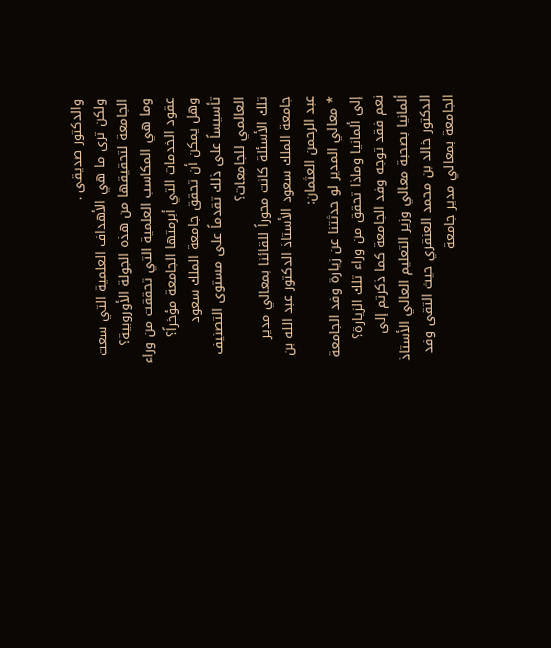والدكتور صديقى .
ولكن ترى ما هي الأهداف العلمية التي سعت الجامعة لتحقيقها من هذه الجولة الأوروبية؟ وما هي المكاسب العلمية التي تحققت من وراء عقود الخدمات التي أبرمتها الجامعة مؤخراً؟ وهل يمكن أن تحقق جامعة الملك سعود تأسيساً على ذلك تقدماً على مستوى التصنيف العالمي للجامعات؟
تلك الأسئلة كانت محوراً للقائنا بمعالي مدير جامعة الملك سعود الأستاذ الدكتور عبد الله بن عبد الرحمن العثمان:
* معالي المدير لو حدثتنا عن زيارة وفد الجامعة إلى ألمانيا وماذا تحقق من وراء تلك الزيارة؟
نعم فقد توجه وفد الجامعة كما ذكرتم إلى ألمانيا بصحبة معالي وزير التعليم العالي الأستاذ الدكتور خالد بن محمد العنقري حيث التقى وفد الجامعة بمعالي مدير جامعة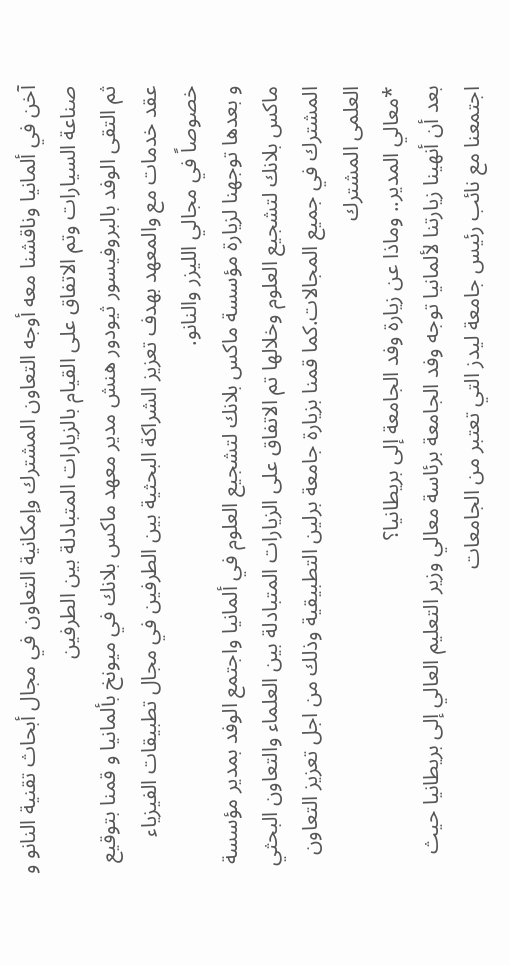آخن في ألمانيا وناقشنا معه أوجه التعاون المشترك وإمكانية التعاون في مجال أبحاث تقنية النانو و صناعة السيارات وتم الاتفاق على القيام بالزيارات المتبادلة بين الطرفين
ثم التقى الوفد بالبروفيسور ثيودور هنش مدير معهد ماكس بلانك في ميونخ بألمانيا و قمنا بتوقيع عقد خدمات مع والمعهد بهدف تعزيز الشراكة البحثية بين الطرفين في مجال تطبيقات الفيزياء خصوصاً في مجالي الليزر والنانو.
و بعدها توجهنا لزيارة مؤسسة ماكس بلانك لتشجيع العلوم في ألمانيا واجتمع الوفد بمدير مؤسسة ماكس بلانك لتشجيع العلوم وخلالها تم الاتفاق على الزيارات المتبادلة بين العلماء والتعاون البحثي المشترك في جميع المجالات.كما قمنا بزيارة جامعة برلين التطبيقية وذلك من اجل تعزيز التعاون العلمى المشترك
*معالي المدير.. وماذا عن زيارة وفد الجامعة إلى بريطانيا؟
بعد أن أنهينا زيارتنا لألمانيا توجه وفد الجامعة برئاسة معالي وزير التعليم العالي إلى بريطانيا حيث اجتمعنا مع نائب رئيس جامعة ليدز التي تعتبر من الجامعات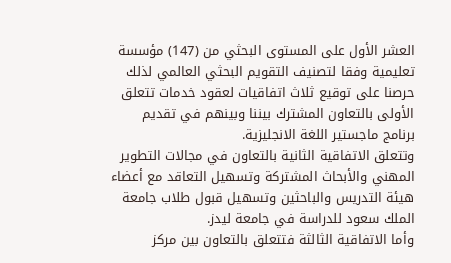العشر الأول على المستوى البحثي من (147) مؤسسة تعليمية وفقا لتصنيف التقويم البحثي العالمي لذلك حرصنا على توقيع ثلاث اتفاقيات لعقود خدمات تتعلق الأولى بالتعاون المشترك بيننا وبينهم في تقديم برنامج ماجستير اللغة الانجليزية.
وتتعلق الاتفاقية الثانية بالتعاون في مجالات التطوير المهني والأبحاث المشتركة وتسهيل التعاقد مع أعضاء هيئة التدريس والباحثين وتسهيل قبول طلاب جامعة الملك سعود للدراسة في جامعة ليدز.
وأما الاتفاقية الثالثة فتتعلق بالتعاون بين مركز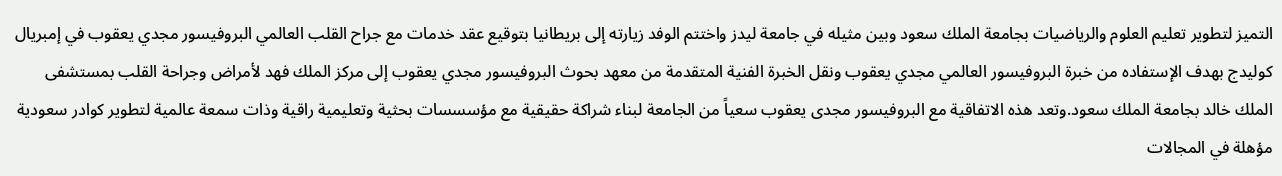التميز لتطوير تعليم العلوم والرياضيات بجامعة الملك سعود وبين مثيله في جامعة ليدز واختتم الوفد زيارته إلى بريطانيا بتوقيع عقد خدمات مع جراح القلب العالمي البروفيسور مجدي يعقوب في إمبريال كوليدج بهدف الإستفاده من خبرة البروفيسور العالمي مجدي يعقوب ونقل الخبرة الفنية المتقدمة من معهد بحوث البروفيسور مجدي يعقوب إلى مركز الملك فهد لأمراض وجراحة القلب بمستشفى الملك خالد بجامعة الملك سعود.وتعد هذه الاتفاقية مع البروفيسور مجدى يعقوب سعياً من الجامعة لبناء شراكة حقيقية مع مؤسسسات بحثية وتعليمية راقية وذات سمعة عالمية لتطوير كوادر سعودية مؤهلة في المجالات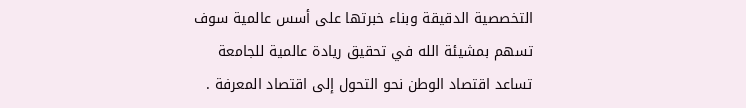التخصصية الدقيقة وبناء خبرتها على أسس عالمية سوف تسهم بمشيئة الله في تحقيق ريادة عالمية للجامعة تساعد اقتصاد الوطن نحو التحول إلى اقتصاد المعرفة .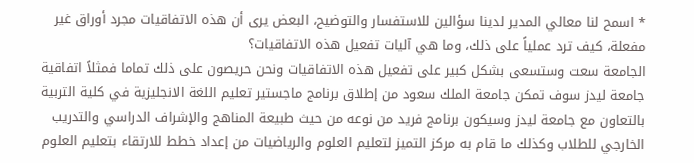* اسمح لنا معالي المدير لدينا سؤالين للاستفسار والتوضيح، البعض يرى أن هذه الاتفاقيات مجرد أوراق غير مفعلة، كيف ترد عملياً على ذلك، وما هي آليات تفعيل هذه الاتفاقيات؟
الجامعة سعت وستسعى بشكل كبير على تفعيل هذه الاتفاقيات ونحن حريصون على ذلك تماما فمثلاً اتفاقية جامعة ليدز سوف تمكن جامعة الملك سعود من إطلاق برنامج ماجستير تعليم اللغة الانجليزية في كلية التربية بالتعاون مع جامعة ليدز وسيكون برنامج فريد من نوعه من حيث طبيعة المناهج والإشراف الدراسي والتدريب الخارجي للطلاب وكذلك ما قام به مركز التميز لتعليم العلوم والرياضيات من إعداد خطط للارتقاء بتعليم العلوم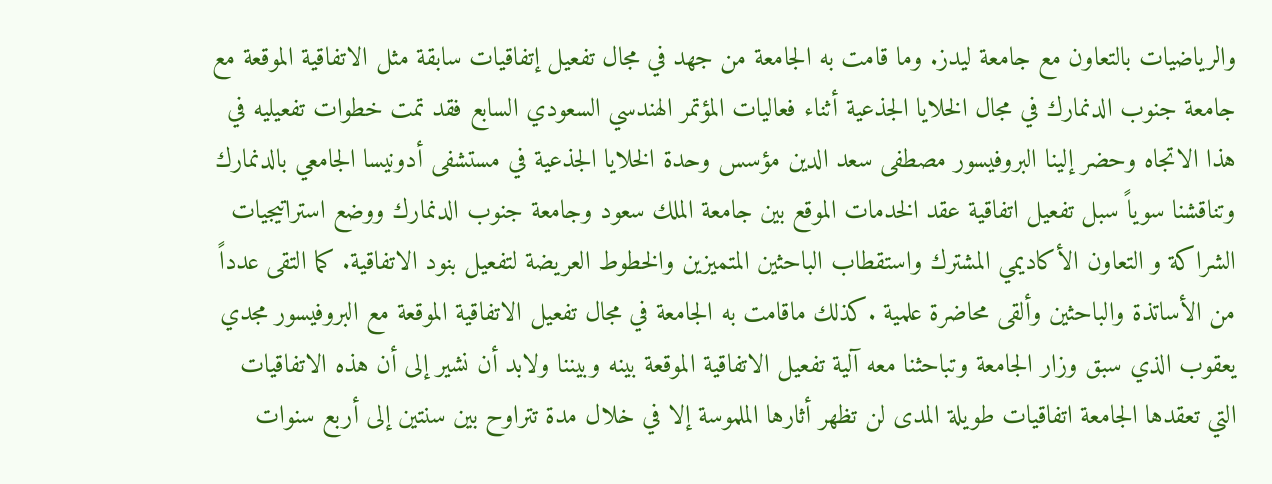والرياضيات بالتعاون مع جامعة ليدز. وما قامت به الجامعة من جهد في مجال تفعيل إتفاقيات سابقة مثل الاتفاقية الموقعة مع جامعة جنوب الدنمارك في مجال الخلايا الجذعية أثناء فعاليات المؤتمر الهندسي السعودي السابع فقد تمت خطوات تفعيليه في هذا الاتجاه وحضر إلينا البروفيسور مصطفى سعد الدين مؤسس وحدة الخلايا الجذعية في مستشفى أدونيسا الجامعي بالدنمارك وتناقشنا سوياً سبل تفعيل اتفاقية عقد الخدمات الموقع بين جامعة الملك سعود وجامعة جنوب الدنمارك ووضع استراتيجيات الشراكة و التعاون الأكاديمي المشترك واستقطاب الباحثين المتميزين والخطوط العريضة لتفعيل بنود الاتفاقية. كما التقى عدداً من الأساتذة والباحثين وألقى محاضرة علمية .كذلك ماقامت به الجامعة في مجال تفعيل الاتفاقية الموقعة مع البروفيسور مجدي يعقوب الذي سبق وزار الجامعة وتباحثنا معه آلية تفعيل الاتفاقية الموقعة بينه وبيننا ولابد أن نشير إلى أن هذه الاتفاقيات التي تعقدها الجامعة اتفاقيات طويلة المدى لن تظهر أثارها الملموسة إلا في خلال مدة تتراوح بين سنتين إلى أربع سنوات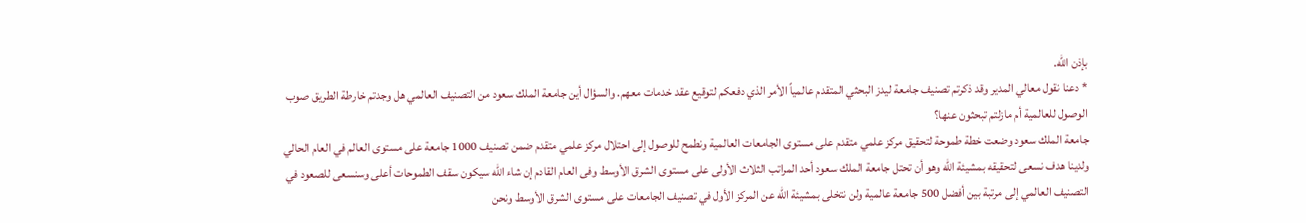بإذن الله.
* دعنا نقول معالي المدير وقد ذكرتم تصنيف جامعة ليدز البحثي المتقدم عالمياً الأمر الذي دفعكم لتوقيع عقد خدمات معهم. والسؤال أين جامعة الملك سعود من التصنيف العالمي هل وجدتم خارطة الطريق صوب الوصول للعالمية أم مازلتم تبحثون عنها؟
جامعة الملك سعود وضعت خطة طموحة لتحقيق مركز علمي متقدم على مستوى الجامعات العالمية ونطمح للوصول إلى احتلال مركز علمي متقدم ضمن تصنيف 1000 جامعة على مستوى العالم في العام الحالي ولدينا هدف نسعى لتحقيقه بمشيئة الله وهو أن تحتل جامعة الملك سعود أحد المراتب الثلاث الأولى على مستوى الشرق الأوسط وفى العام القادم إن شاء الله سيكون سقف الطموحات أعلى وسنسعى للصعود في التصنيف العالمي إلى مرتبة بين أفضل 500 جامعة عالمية ولن نتخلى بمشيئة الله عن المركز الأول في تصنيف الجامعات على مستوى الشرق الأوسط ونحن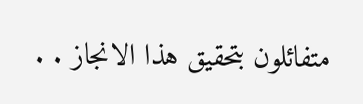متفائلون بتحقيق هذا الانجاز . .